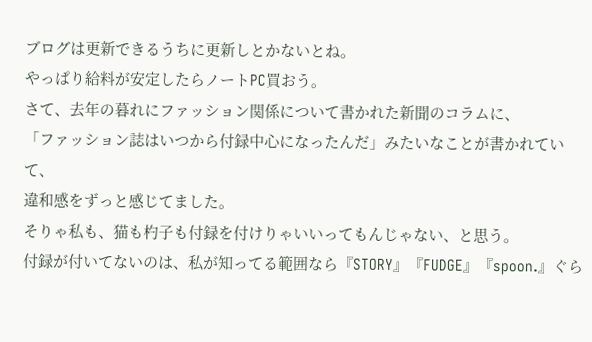ブログは更新できるうちに更新しとかないとね。
やっぱり給料が安定したらノートPC買おう。
さて、去年の暮れにファッション関係について書かれた新聞のコラムに、
「ファッション誌はいつから付録中心になったんだ」みたいなことが書かれていて、
違和感をずっと感じてました。
そりゃ私も、猫も杓子も付録を付けりゃいいってもんじゃない、と思う。
付録が付いてないのは、私が知ってる範囲なら『STORY』『FUDGE』『spoon.』ぐら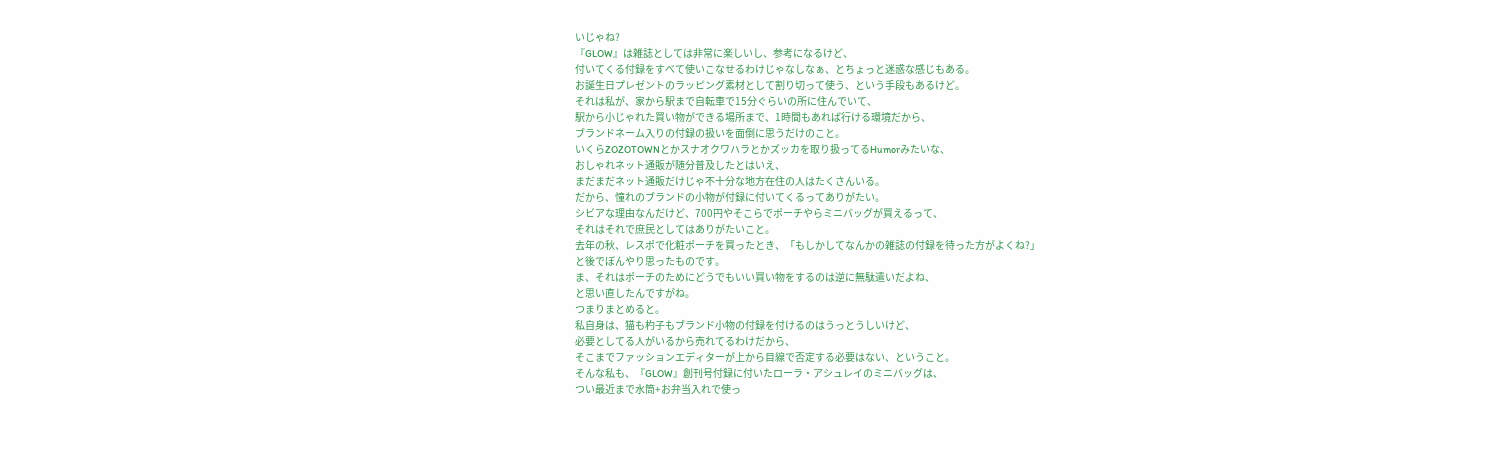いじゃね?
『GLOW』は雑誌としては非常に楽しいし、参考になるけど、
付いてくる付録をすべて使いこなせるわけじゃなしなぁ、とちょっと迷惑な感じもある。
お誕生日プレゼントのラッピング素材として割り切って使う、という手段もあるけど。
それは私が、家から駅まで自転車で15分ぐらいの所に住んでいて、
駅から小じゃれた買い物ができる場所まで、1時間もあれば行ける環境だから、
ブランドネーム入りの付録の扱いを面倒に思うだけのこと。
いくらZOZOTOWNとかスナオクワハラとかズッカを取り扱ってるHumorみたいな、
おしゃれネット通販が随分普及したとはいえ、
まだまだネット通販だけじゃ不十分な地方在住の人はたくさんいる。
だから、憧れのブランドの小物が付録に付いてくるってありがたい。
シビアな理由なんだけど、700円やそこらでポーチやらミニバッグが買えるって、
それはそれで庶民としてはありがたいこと。
去年の秋、レスポで化粧ポーチを買ったとき、「もしかしてなんかの雑誌の付録を待った方がよくね?」
と後でぼんやり思ったものです。
ま、それはポーチのためにどうでもいい買い物をするのは逆に無駄遣いだよね、
と思い直したんですがね。
つまりまとめると。
私自身は、猫も杓子もブランド小物の付録を付けるのはうっとうしいけど、
必要としてる人がいるから売れてるわけだから、
そこまでファッションエディターが上から目線で否定する必要はない、ということ。
そんな私も、『GLOW』創刊号付録に付いたローラ・アシュレイのミニバッグは、
つい最近まで水筒+お弁当入れで使っ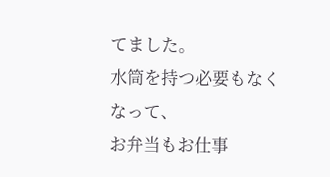てました。
水筒を持つ必要もなくなって、
お弁当もお仕事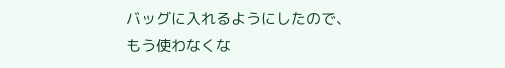バッグに入れるようにしたので、もう使わなくな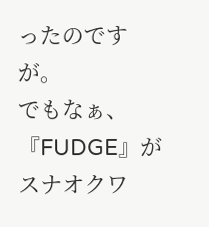ったのですが。
でもなぁ、『FUDGE』がスナオクワ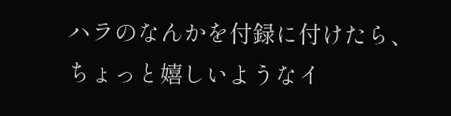ハラのなんかを付録に付けたら、
ちょっと嬉しいようなイ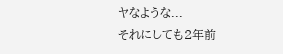ヤなような...
それにしても2年前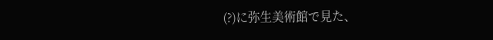(?)に弥生美術館で見た、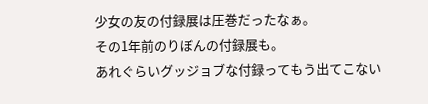少女の友の付録展は圧巻だったなぁ。
その1年前のりぼんの付録展も。
あれぐらいグッジョブな付録ってもう出てこない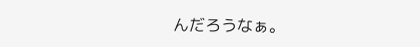んだろうなぁ。